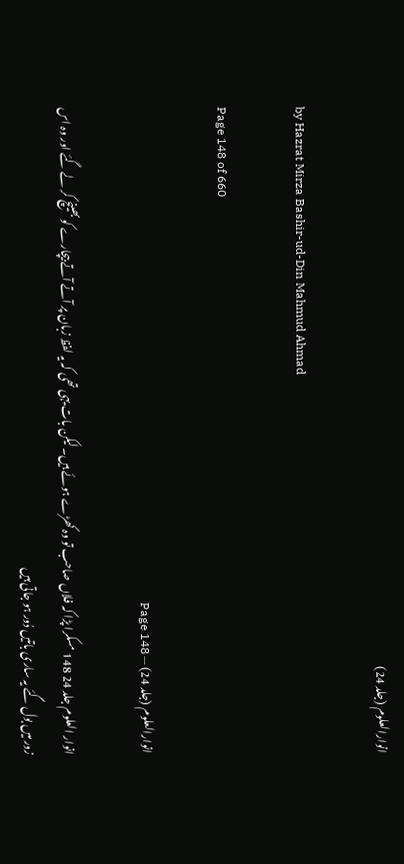انوارالعلوم (جلد 24)

by Hazrat Mirza Bashir-ud-Din Mahmud Ahmad

Page 148 of 660

انوارالعلوم (جلد 24) — Page 148

انوار العلوم جلد 24 148 مسکرا پڑا کہ فلاں صاحب تو وہ کھڑے ہوئے ہیں۔لیکن بات یہی تھی کہ یہ لفظ زبان پر آتے آتے بیچارے کو بھینچ کر لے گئے اور وہ اس زور میں بول گئے یہ ساری باتیں دُور ہو جاتی ہیں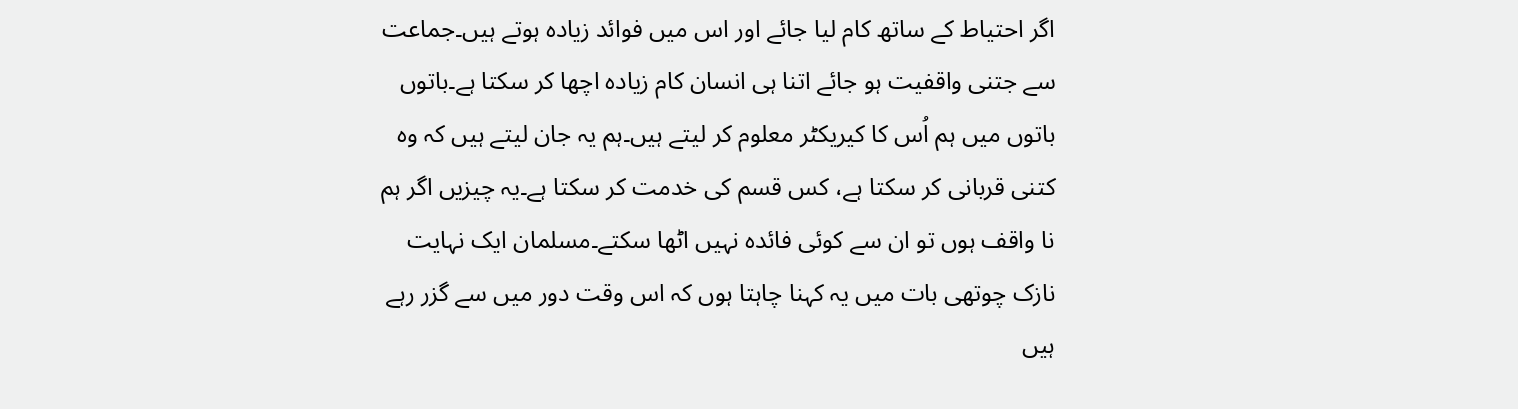اگر احتیاط کے ساتھ کام لیا جائے اور اس میں فوائد زیادہ ہوتے ہیں۔جماعت سے جتنی واقفیت ہو جائے اتنا ہی انسان کام زیادہ اچھا کر سکتا ہے۔باتوں باتوں میں ہم اُس کا کیریکٹر معلوم کر لیتے ہیں۔ہم یہ جان لیتے ہیں کہ وہ کتنی قربانی کر سکتا ہے، کس قسم کی خدمت کر سکتا ہے۔یہ چیزیں اگر ہم نا واقف ہوں تو ان سے کوئی فائدہ نہیں اٹھا سکتے۔مسلمان ایک نہایت نازک چوتھی بات میں یہ کہنا چاہتا ہوں کہ اس وقت دور میں سے گزر رہے ہیں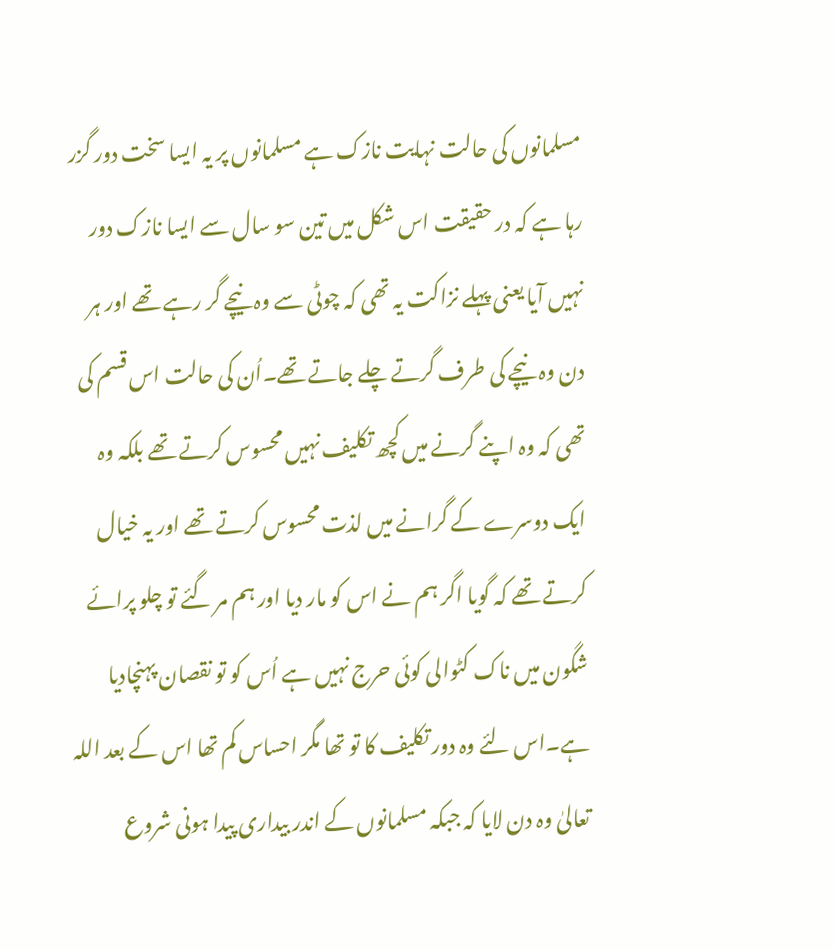مسلمانوں کی حالت نہایت نازک ہے مسلمانوں پر یہ ایسا سخت دور گزر رہا ہے کہ در حقیقت اس شکل میں تین سو سال سے ایسا نازک دور نہیں آیا یعنی پہلے نزاکت یہ تھی کہ چوٹی سے وہ نیچے گر رہے تھے اور ہر دن وہ نیچے کی طرف گرتے چلے جاتے تھے۔اُن کی حالت اس قسم کی تھی کہ وہ اپنے گرنے میں کچھ تکلیف نہیں محسوس کرتے تھے بلکہ وہ ایک دوسرے کے گرانے میں لذت محسوس کرتے تھے اور یہ خیال کرتے تھے کہ گویا اگر ہم نے اس کو مار دیا اور ہم مر گئے تو چلو پرائے شگون میں ناک کٹوالی کوئی حرج نہیں ہے اُس کو تو نقصان پہنچادیا ہے۔اس لئے وہ دور تکلیف کا تو تھا مگر احساس کم تھا اس کے بعد اللہ تعالیٰ وہ دن لایا کہ جبکہ مسلمانوں کے اندر بیداری پیدا ہونی شروع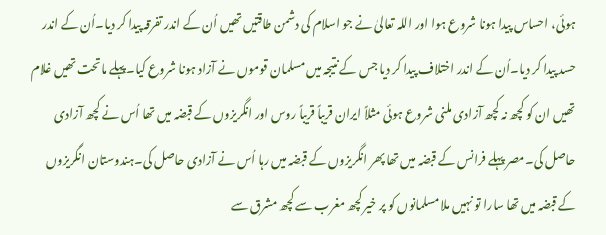ہوئی، احساس پیدا ہونا شروع ہوا اور اللہ تعالیٰ نے جو اسلام کی دشمن طاقتیں تھیں اُن کے اندر تفرقہ پیدا کر دیا۔اُن کے اندر حسد پیدا کر دیا۔اُن کے اندر اختلاف پیدا کر دیا جس کے نتیجہ میں مسلمان قوموں نے آزاد ہونا شروع کیا۔پہلے ماتحت تھیں غلام تھیں ان کو کچھ نہ کچھ آزادی ملنی شروع ہوئی مثلاً ایران قریباً قریباً روس اور انگریزوں کے قبضہ میں تھا اُس نے کچھ آزادی حاصل کی۔مصر پہلے فرانس کے قبضہ میں تھا پھر انگریزوں کے قبضہ میں رہا اُس نے آزادی حاصل کی۔ہندوستان انگریزوں کے قبضہ میں تھا سارا تو نہیں ملا مسلمانوں کو پر خیر کچھ مغرب سے کچھ مشرق سے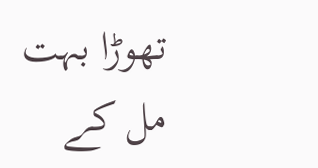تھوڑا بہت مل کے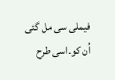فیملی سی مل گئی اُن کو۔اسی طرح